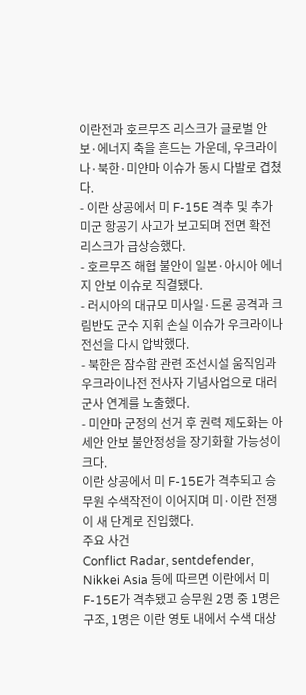이란전과 호르무즈 리스크가 글로벌 안보·에너지 축을 흔드는 가운데, 우크라이나·북한·미얀마 이슈가 동시 다발로 겹쳤다.
- 이란 상공에서 미 F-15E 격추 및 추가 미군 항공기 사고가 보고되며 전면 확전 리스크가 급상승했다.
- 호르무즈 해협 불안이 일본·아시아 에너지 안보 이슈로 직결됐다.
- 러시아의 대규모 미사일·드론 공격과 크림반도 군수 지휘 손실 이슈가 우크라이나 전선을 다시 압박했다.
- 북한은 잠수함 관련 조선시설 움직임과 우크라이나전 전사자 기념사업으로 대러 군사 연계를 노출했다.
- 미얀마 군정의 선거 후 권력 제도화는 아세안 안보 불안정성을 장기화할 가능성이 크다.
이란 상공에서 미 F-15E가 격추되고 승무원 수색작전이 이어지며 미·이란 전쟁이 새 단계로 진입했다.
주요 사건
Conflict Radar, sentdefender, Nikkei Asia 등에 따르면 이란에서 미 F-15E가 격추됐고 승무원 2명 중 1명은 구조, 1명은 이란 영토 내에서 수색 대상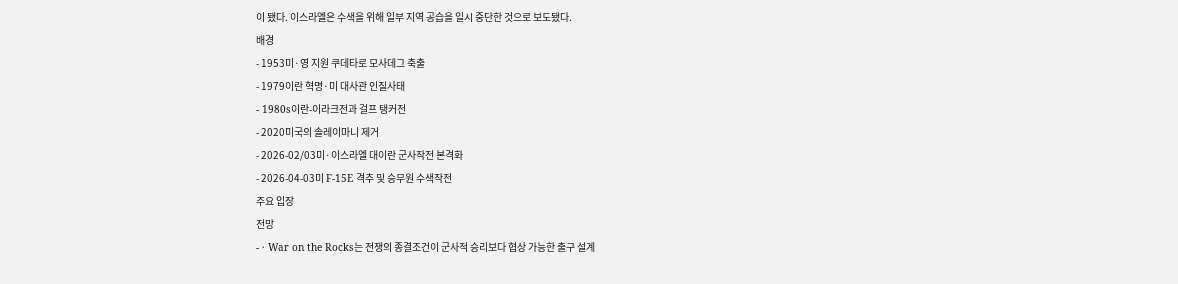이 됐다. 이스라엘은 수색을 위해 일부 지역 공습을 일시 중단한 것으로 보도됐다.
배경
- 1953미·영 지원 쿠데타로 모사데그 축출
- 1979이란 혁명·미 대사관 인질사태
- 1980s이란-이라크전과 걸프 탱커전
- 2020미국의 솔레이마니 제거
- 2026-02/03미·이스라엘 대이란 군사작전 본격화
- 2026-04-03미 F-15E 격추 및 승무원 수색작전
주요 입장
전망
- · War on the Rocks는 전쟁의 종결조건이 군사적 승리보다 협상 가능한 출구 설계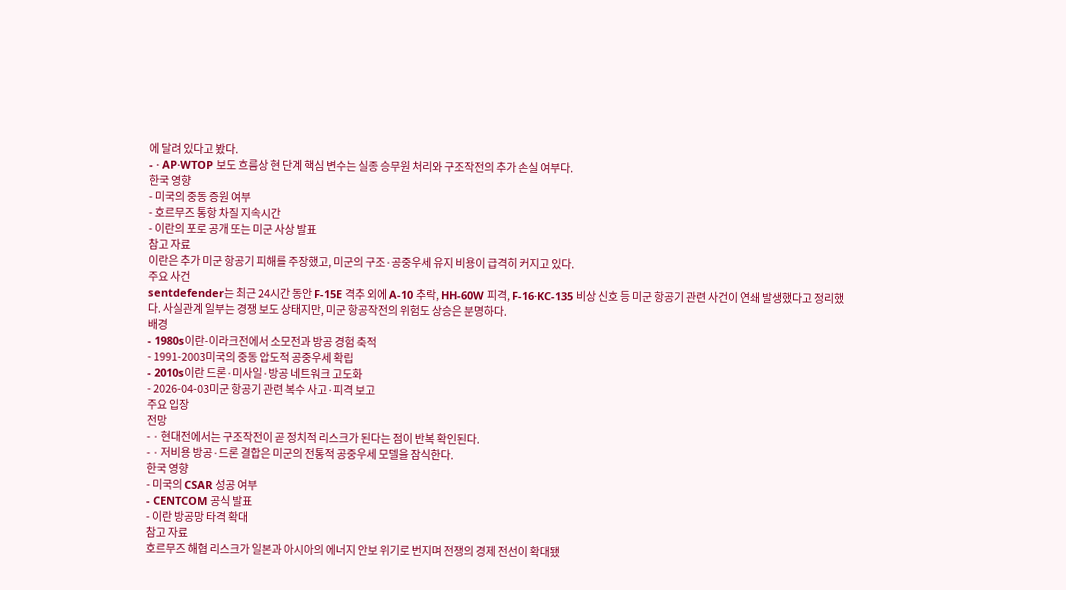에 달려 있다고 봤다.
- · AP·WTOP 보도 흐름상 현 단계 핵심 변수는 실종 승무원 처리와 구조작전의 추가 손실 여부다.
한국 영향
- 미국의 중동 증원 여부
- 호르무즈 통항 차질 지속시간
- 이란의 포로 공개 또는 미군 사상 발표
참고 자료
이란은 추가 미군 항공기 피해를 주장했고, 미군의 구조·공중우세 유지 비용이 급격히 커지고 있다.
주요 사건
sentdefender는 최근 24시간 동안 F-15E 격추 외에 A-10 추락, HH-60W 피격, F-16·KC-135 비상 신호 등 미군 항공기 관련 사건이 연쇄 발생했다고 정리했다. 사실관계 일부는 경쟁 보도 상태지만, 미군 항공작전의 위험도 상승은 분명하다.
배경
- 1980s이란-이라크전에서 소모전과 방공 경험 축적
- 1991-2003미국의 중동 압도적 공중우세 확립
- 2010s이란 드론·미사일·방공 네트워크 고도화
- 2026-04-03미군 항공기 관련 복수 사고·피격 보고
주요 입장
전망
- · 현대전에서는 구조작전이 곧 정치적 리스크가 된다는 점이 반복 확인된다.
- · 저비용 방공·드론 결합은 미군의 전통적 공중우세 모델을 잠식한다.
한국 영향
- 미국의 CSAR 성공 여부
- CENTCOM 공식 발표
- 이란 방공망 타격 확대
참고 자료
호르무즈 해협 리스크가 일본과 아시아의 에너지 안보 위기로 번지며 전쟁의 경제 전선이 확대됐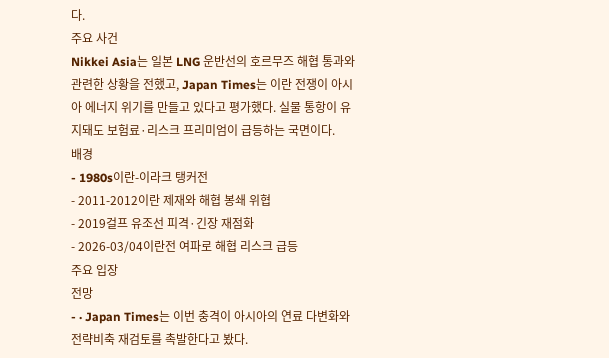다.
주요 사건
Nikkei Asia는 일본 LNG 운반선의 호르무즈 해협 통과와 관련한 상황을 전했고, Japan Times는 이란 전쟁이 아시아 에너지 위기를 만들고 있다고 평가했다. 실물 통항이 유지돼도 보험료·리스크 프리미엄이 급등하는 국면이다.
배경
- 1980s이란-이라크 탱커전
- 2011-2012이란 제재와 해협 봉쇄 위협
- 2019걸프 유조선 피격·긴장 재점화
- 2026-03/04이란전 여파로 해협 리스크 급등
주요 입장
전망
- · Japan Times는 이번 충격이 아시아의 연료 다변화와 전략비축 재검토를 촉발한다고 봤다.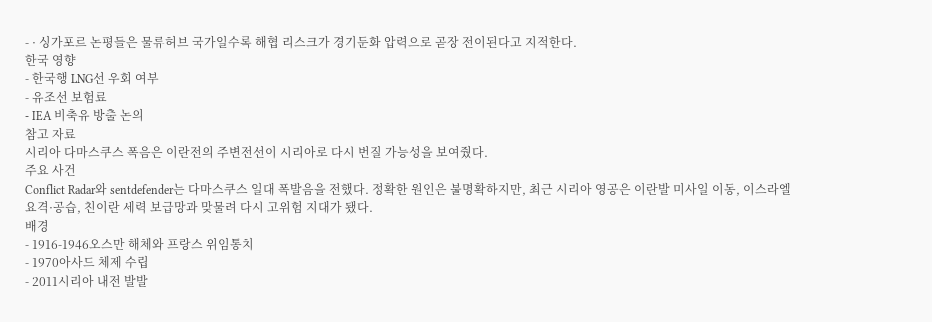- · 싱가포르 논평들은 물류허브 국가일수록 해협 리스크가 경기둔화 압력으로 곧장 전이된다고 지적한다.
한국 영향
- 한국행 LNG선 우회 여부
- 유조선 보험료
- IEA 비축유 방출 논의
참고 자료
시리아 다마스쿠스 폭음은 이란전의 주변전선이 시리아로 다시 번질 가능성을 보여줬다.
주요 사건
Conflict Radar와 sentdefender는 다마스쿠스 일대 폭발음을 전했다. 정확한 원인은 불명확하지만, 최근 시리아 영공은 이란발 미사일 이동, 이스라엘 요격·공습, 친이란 세력 보급망과 맞물려 다시 고위험 지대가 됐다.
배경
- 1916-1946오스만 해체와 프랑스 위임통치
- 1970아사드 체제 수립
- 2011시리아 내전 발발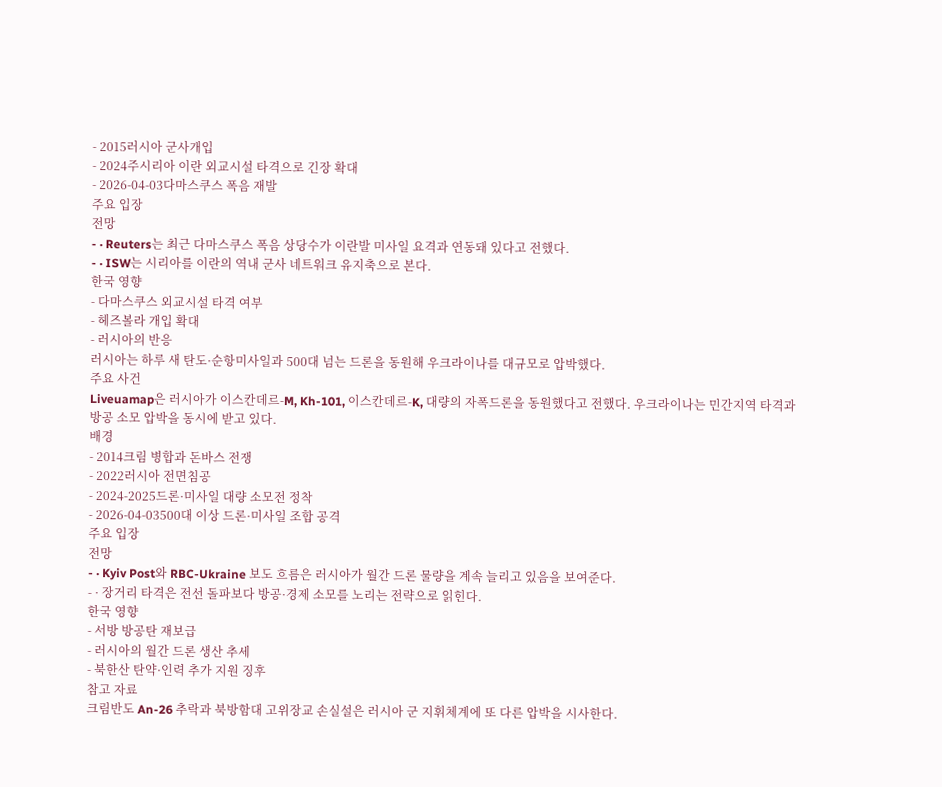- 2015러시아 군사개입
- 2024주시리아 이란 외교시설 타격으로 긴장 확대
- 2026-04-03다마스쿠스 폭음 재발
주요 입장
전망
- · Reuters는 최근 다마스쿠스 폭음 상당수가 이란발 미사일 요격과 연동돼 있다고 전했다.
- · ISW는 시리아를 이란의 역내 군사 네트워크 유지축으로 본다.
한국 영향
- 다마스쿠스 외교시설 타격 여부
- 헤즈볼라 개입 확대
- 러시아의 반응
러시아는 하루 새 탄도·순항미사일과 500대 넘는 드론을 동원해 우크라이나를 대규모로 압박했다.
주요 사건
Liveuamap은 러시아가 이스칸데르-M, Kh-101, 이스칸데르-K, 대량의 자폭드론을 동원했다고 전했다. 우크라이나는 민간지역 타격과 방공 소모 압박을 동시에 받고 있다.
배경
- 2014크림 병합과 돈바스 전쟁
- 2022러시아 전면침공
- 2024-2025드론·미사일 대량 소모전 정착
- 2026-04-03500대 이상 드론·미사일 조합 공격
주요 입장
전망
- · Kyiv Post와 RBC-Ukraine 보도 흐름은 러시아가 월간 드론 물량을 계속 늘리고 있음을 보여준다.
- · 장거리 타격은 전선 돌파보다 방공·경제 소모를 노리는 전략으로 읽힌다.
한국 영향
- 서방 방공탄 재보급
- 러시아의 월간 드론 생산 추세
- 북한산 탄약·인력 추가 지원 징후
참고 자료
크림반도 An-26 추락과 북방함대 고위장교 손실설은 러시아 군 지휘체계에 또 다른 압박을 시사한다.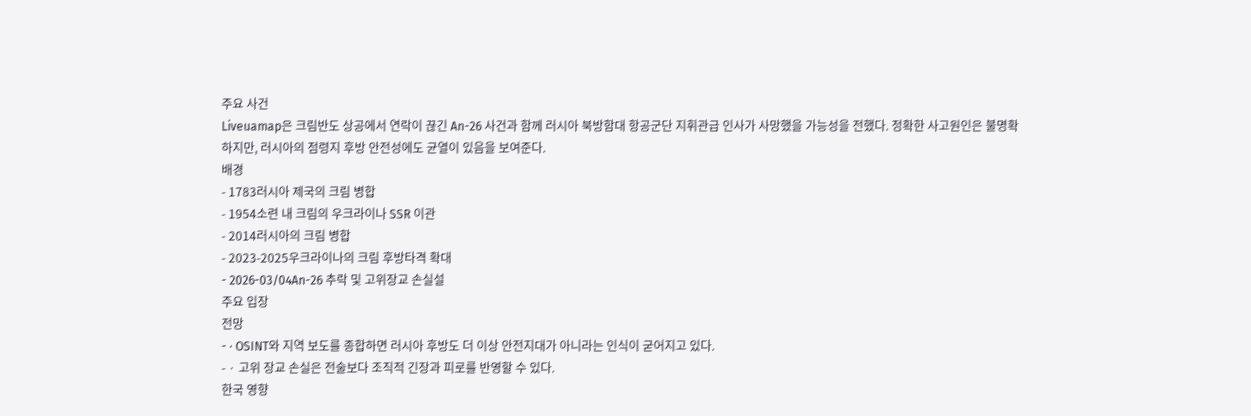주요 사건
Liveuamap은 크림반도 상공에서 연락이 끊긴 An-26 사건과 함께 러시아 북방함대 항공군단 지휘관급 인사가 사망했을 가능성을 전했다. 정확한 사고원인은 불명확하지만, 러시아의 점령지 후방 안전성에도 균열이 있음을 보여준다.
배경
- 1783러시아 제국의 크림 병합
- 1954소련 내 크림의 우크라이나 SSR 이관
- 2014러시아의 크림 병합
- 2023-2025우크라이나의 크림 후방타격 확대
- 2026-03/04An-26 추락 및 고위장교 손실설
주요 입장
전망
- · OSINT와 지역 보도를 종합하면 러시아 후방도 더 이상 안전지대가 아니라는 인식이 굳어지고 있다.
- · 고위 장교 손실은 전술보다 조직적 긴장과 피로를 반영할 수 있다.
한국 영향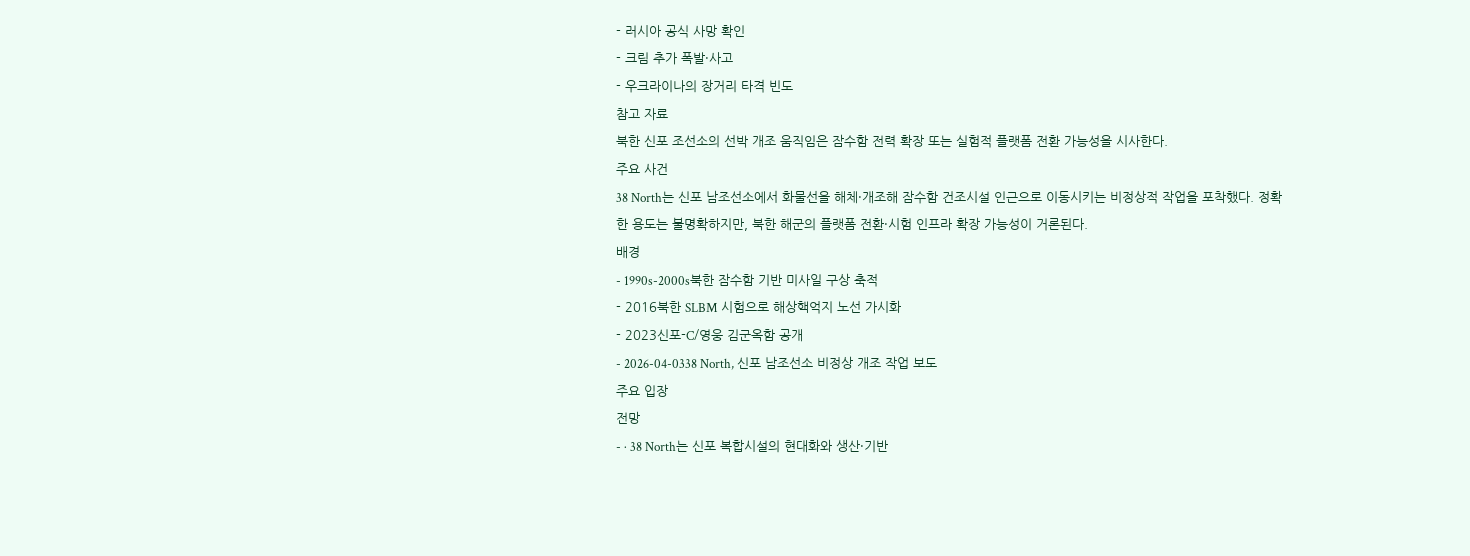- 러시아 공식 사망 확인
- 크림 추가 폭발·사고
- 우크라이나의 장거리 타격 빈도
참고 자료
북한 신포 조선소의 선박 개조 움직임은 잠수함 전력 확장 또는 실험적 플랫폼 전환 가능성을 시사한다.
주요 사건
38 North는 신포 남조선소에서 화물선을 해체·개조해 잠수함 건조시설 인근으로 이동시키는 비정상적 작업을 포착했다. 정확한 용도는 불명확하지만, 북한 해군의 플랫폼 전환·시험 인프라 확장 가능성이 거론된다.
배경
- 1990s-2000s북한 잠수함 기반 미사일 구상 축적
- 2016북한 SLBM 시험으로 해상핵억지 노선 가시화
- 2023신포-C/영웅 김군옥함 공개
- 2026-04-0338 North, 신포 남조선소 비정상 개조 작업 보도
주요 입장
전망
- · 38 North는 신포 복합시설의 현대화와 생산·기반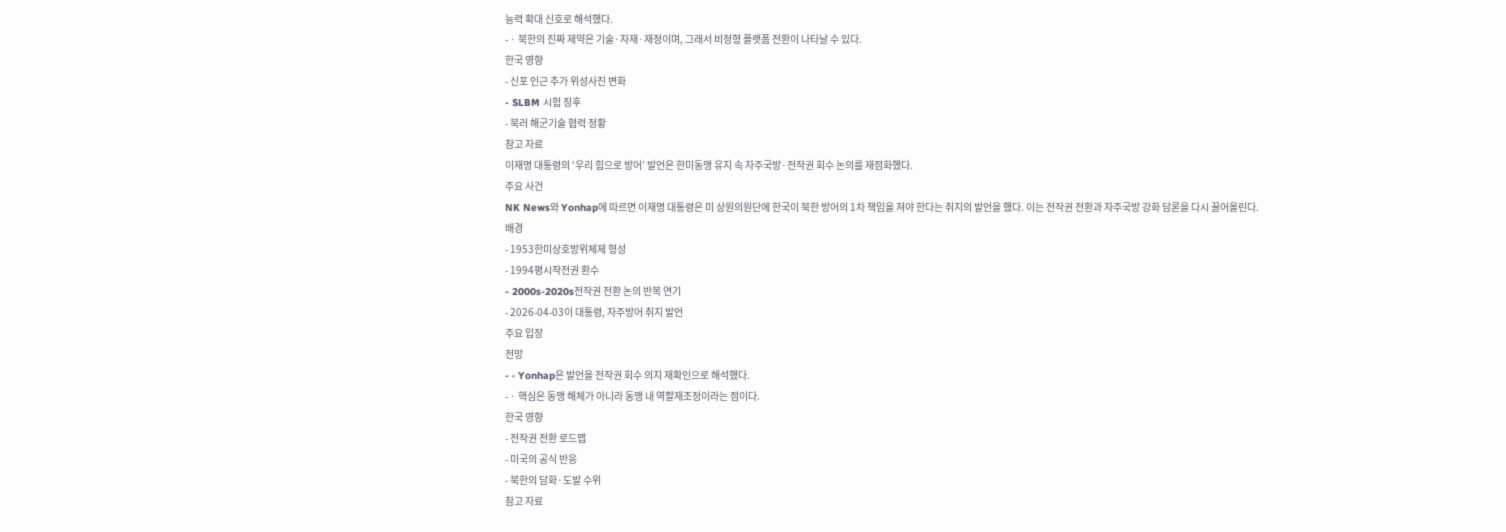능력 확대 신호로 해석했다.
- · 북한의 진짜 제약은 기술·자재·재정이며, 그래서 비정형 플랫폼 전환이 나타날 수 있다.
한국 영향
- 신포 인근 추가 위성사진 변화
- SLBM 시험 징후
- 북러 해군기술 협력 정황
참고 자료
이재명 대통령의 ‘우리 힘으로 방어’ 발언은 한미동맹 유지 속 자주국방·전작권 회수 논의를 재점화했다.
주요 사건
NK News와 Yonhap에 따르면 이재명 대통령은 미 상원의원단에 한국이 북한 방어의 1차 책임을 져야 한다는 취지의 발언을 했다. 이는 전작권 전환과 자주국방 강화 담론을 다시 끌어올린다.
배경
- 1953한미상호방위체제 형성
- 1994평시작전권 환수
- 2000s-2020s전작권 전환 논의 반복 연기
- 2026-04-03이 대통령, 자주방어 취지 발언
주요 입장
전망
- · Yonhap은 발언을 전작권 회수 의지 재확인으로 해석했다.
- · 핵심은 동맹 해체가 아니라 동맹 내 역할재조정이라는 점이다.
한국 영향
- 전작권 전환 로드맵
- 미국의 공식 반응
- 북한의 담화·도발 수위
참고 자료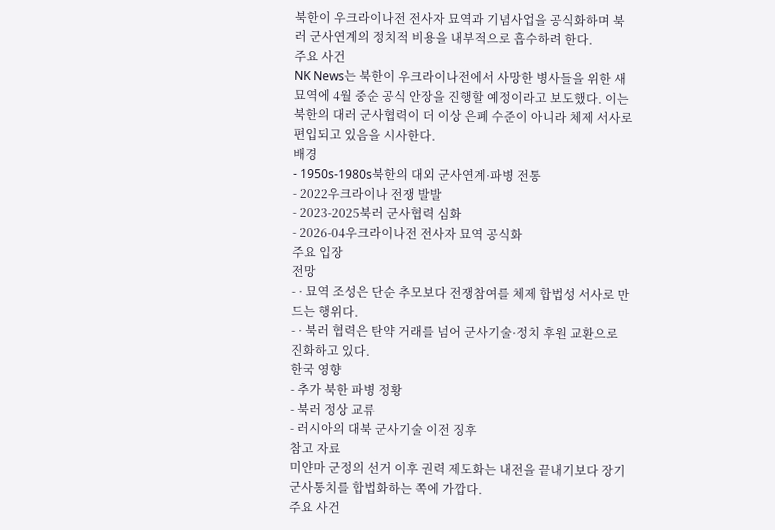북한이 우크라이나전 전사자 묘역과 기념사업을 공식화하며 북러 군사연계의 정치적 비용을 내부적으로 흡수하려 한다.
주요 사건
NK News는 북한이 우크라이나전에서 사망한 병사들을 위한 새 묘역에 4월 중순 공식 안장을 진행할 예정이라고 보도했다. 이는 북한의 대러 군사협력이 더 이상 은폐 수준이 아니라 체제 서사로 편입되고 있음을 시사한다.
배경
- 1950s-1980s북한의 대외 군사연계·파병 전통
- 2022우크라이나 전쟁 발발
- 2023-2025북러 군사협력 심화
- 2026-04우크라이나전 전사자 묘역 공식화
주요 입장
전망
- · 묘역 조성은 단순 추모보다 전쟁참여를 체제 합법성 서사로 만드는 행위다.
- · 북러 협력은 탄약 거래를 넘어 군사기술·정치 후원 교환으로 진화하고 있다.
한국 영향
- 추가 북한 파병 정황
- 북러 정상 교류
- 러시아의 대북 군사기술 이전 징후
참고 자료
미얀마 군정의 선거 이후 권력 제도화는 내전을 끝내기보다 장기 군사통치를 합법화하는 쪽에 가깝다.
주요 사건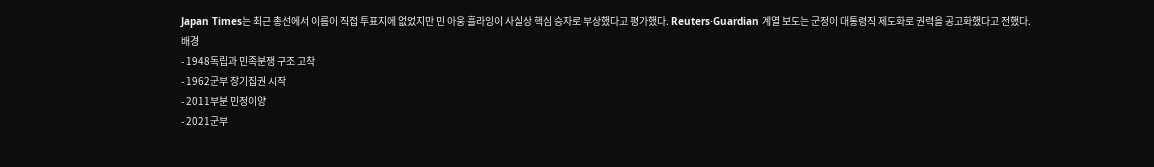Japan Times는 최근 총선에서 이름이 직접 투표지에 없었지만 민 아웅 흘라잉이 사실상 핵심 승자로 부상했다고 평가했다. Reuters·Guardian 계열 보도는 군정이 대통령직 제도화로 권력을 공고화했다고 전했다.
배경
- 1948독립과 민족분쟁 구조 고착
- 1962군부 장기집권 시작
- 2011부분 민정이양
- 2021군부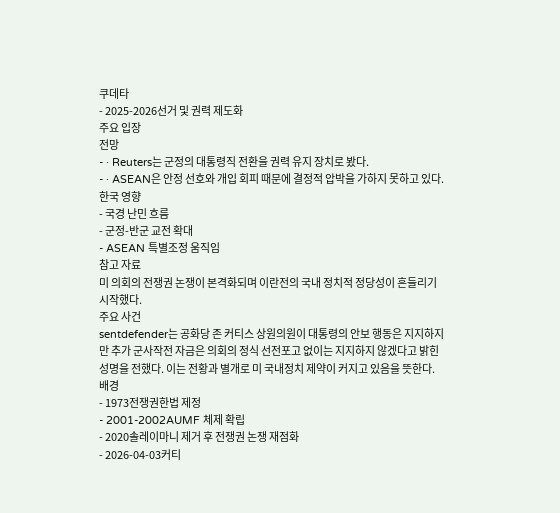쿠데타
- 2025-2026선거 및 권력 제도화
주요 입장
전망
- · Reuters는 군정의 대통령직 전환을 권력 유지 장치로 봤다.
- · ASEAN은 안정 선호와 개입 회피 때문에 결정적 압박을 가하지 못하고 있다.
한국 영향
- 국경 난민 흐름
- 군정-반군 교전 확대
- ASEAN 특별조정 움직임
참고 자료
미 의회의 전쟁권 논쟁이 본격화되며 이란전의 국내 정치적 정당성이 흔들리기 시작했다.
주요 사건
sentdefender는 공화당 존 커티스 상원의원이 대통령의 안보 행동은 지지하지만 추가 군사작전 자금은 의회의 정식 선전포고 없이는 지지하지 않겠다고 밝힌 성명을 전했다. 이는 전황과 별개로 미 국내정치 제약이 커지고 있음을 뜻한다.
배경
- 1973전쟁권한법 제정
- 2001-2002AUMF 체제 확립
- 2020솔레이마니 제거 후 전쟁권 논쟁 재점화
- 2026-04-03커티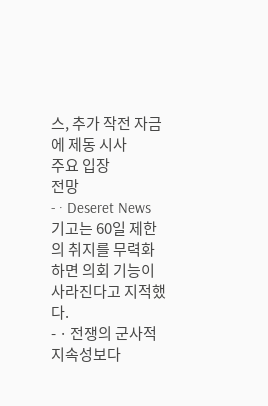스, 추가 작전 자금에 제동 시사
주요 입장
전망
- · Deseret News 기고는 60일 제한의 취지를 무력화하면 의회 기능이 사라진다고 지적했다.
- · 전쟁의 군사적 지속성보다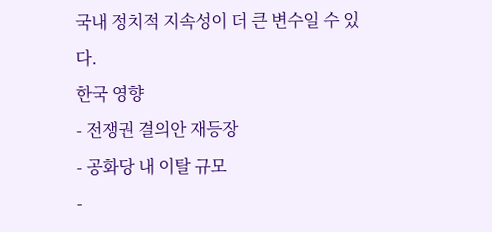국내 정치적 지속성이 더 큰 변수일 수 있다.
한국 영향
- 전쟁권 결의안 재등장
- 공화당 내 이탈 규모
-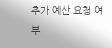추가 예산 요청 여부